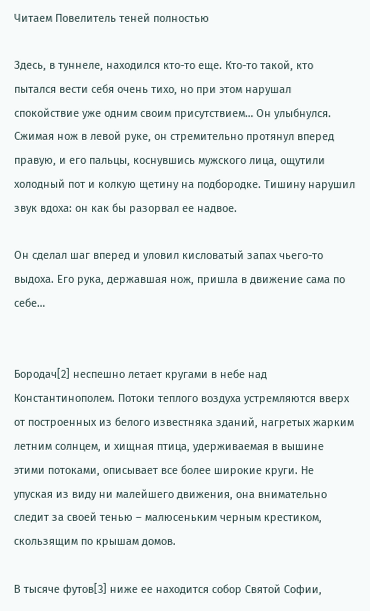Читаем Повелитель теней полностью

Здесь, в туннеле, находился кто-то еще. Кто-то такой, кто пытался вести себя очень тихо, но при этом нарушал спокойствие уже одним своим присутствием… Он улыбнулся. Сжимая нож в левой руке, он стремительно протянул вперед правую, и его пальцы, коснувшись мужского лица, ощутили холодный пот и колкую щетину на подбородке. Тишину нарушил звук вдоха: он как бы разорвал ее надвое.

Он сделал шаг вперед и уловил кисловатый запах чьего-то выдоха. Его рука, державшая нож, пришла в движение сама по себе…


Бородач[2] неспешно летает кругами в небе над Константинополем. Потоки теплого воздуха устремляются вверх от построенных из белого известняка зданий, нагретых жарким летним солнцем, и хищная птица, удерживаемая в вышине этими потоками, описывает все более широкие круги. Не упуская из виду ни малейшего движения, она внимательно следит за своей тенью – малюсеньким черным крестиком, скользящим по крышам домов.

В тысяче футов[3] ниже ее находится собор Святой Софии,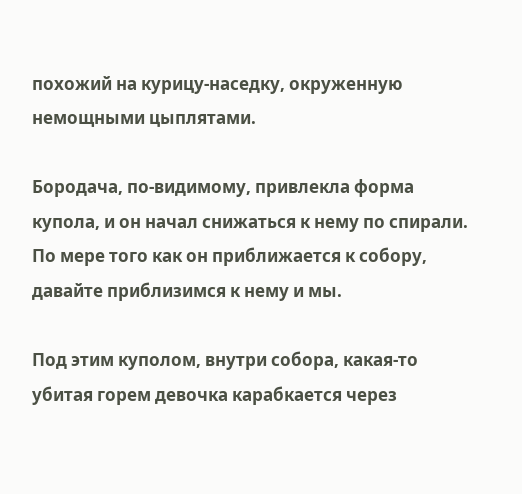похожий на курицу-наседку, окруженную немощными цыплятами.

Бородача, по-видимому, привлекла форма купола, и он начал снижаться к нему по спирали. По мере того как он приближается к собору, давайте приблизимся к нему и мы.

Под этим куполом, внутри собора, какая-то убитая горем девочка карабкается через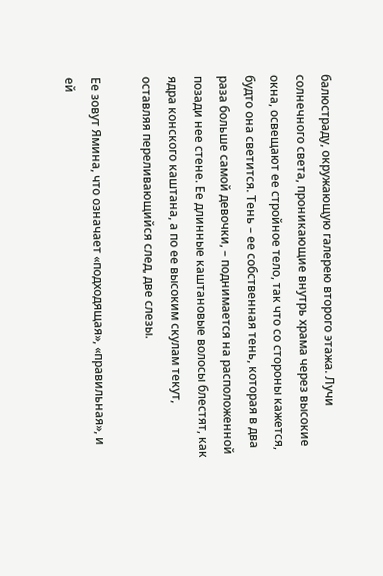балюстраду, окружающую галерею второго этажа. Лучи солнечного света, проникающие внутрь храма через высокие окна, освещают ее стройное тело, так что со стороны кажется, будто она светится. Тень – ее собственная тень, которая в два раза больше самой девочки, – поднимается на расположенной позади нее стене. Ее длинные каштановые волосы блестят, как ядра конского каштана, а по ее высоким скулам текут, оставляя переливающийся след, две слезы.

Ее зовут Ямина, что означает «подходящая», «правильная», и ей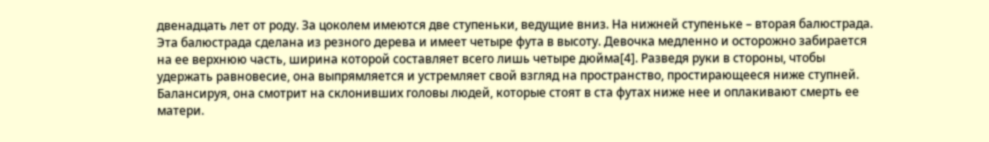двенадцать лет от роду. За цоколем имеются две ступеньки, ведущие вниз. На нижней ступеньке – вторая балюстрада. Эта балюстрада сделана из резного дерева и имеет четыре фута в высоту. Девочка медленно и осторожно забирается на ее верхнюю часть, ширина которой составляет всего лишь четыре дюйма[4]. Разведя руки в стороны, чтобы удержать равновесие, она выпрямляется и устремляет свой взгляд на пространство, простирающееся ниже ступней. Балансируя, она смотрит на склонивших головы людей, которые стоят в ста футах ниже нее и оплакивают смерть ее матери.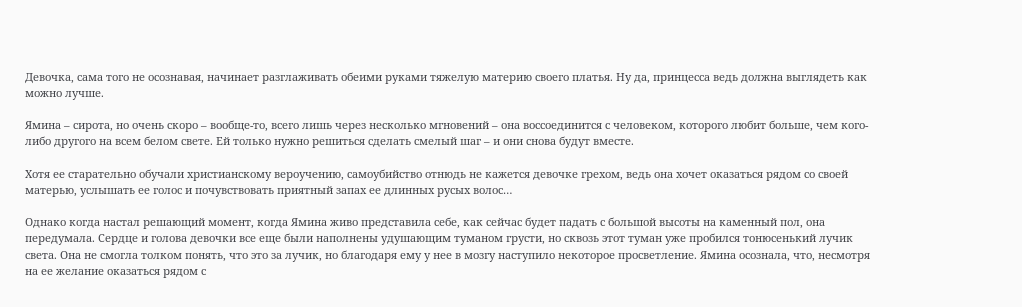Девочка, сама того не осознавая, начинает разглаживать обеими руками тяжелую материю своего платья. Ну да, принцесса ведь должна выглядеть как можно лучше.

Ямина – сирота, но очень скоро – вообще-то, всего лишь через несколько мгновений – она воссоединится с человеком, которого любит больше, чем кого-либо другого на всем белом свете. Ей только нужно решиться сделать смелый шаг – и они снова будут вместе.

Хотя ее старательно обучали христианскому вероучению, самоубийство отнюдь не кажется девочке грехом, ведь она хочет оказаться рядом со своей матерью, услышать ее голос и почувствовать приятный запах ее длинных русых волос…

Однако когда настал решающий момент, когда Ямина живо представила себе, как сейчас будет падать с большой высоты на каменный пол, она передумала. Сердце и голова девочки все еще были наполнены удушающим туманом грусти, но сквозь этот туман уже пробился тонюсенький лучик света. Она не смогла толком понять, что это за лучик, но благодаря ему у нее в мозгу наступило некоторое просветление. Ямина осознала, что, несмотря на ее желание оказаться рядом с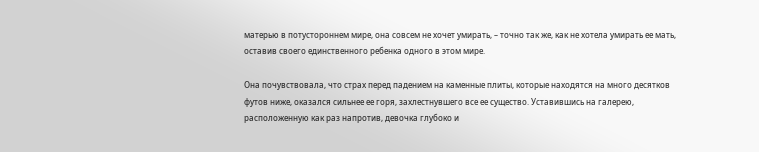матерью в потустороннем мире, она совсем не хочет умирать, – точно так же, как не хотела умирать ее мать, оставив своего единственного ребенка одного в этом мире.

Она почувствовала, что страх перед падением на каменные плиты, которые находятся на много десятков футов ниже, оказался сильнее ее горя, захлестнувшего все ее существо. Уставившись на галерею, расположенную как раз напротив, девочка глубоко и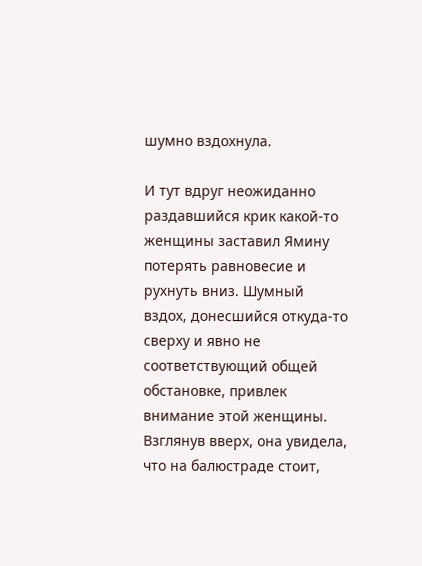шумно вздохнула.

И тут вдруг неожиданно раздавшийся крик какой-то женщины заставил Ямину потерять равновесие и рухнуть вниз. Шумный вздох, донесшийся откуда-то сверху и явно не соответствующий общей обстановке, привлек внимание этой женщины. Взглянув вверх, она увидела, что на балюстраде стоит,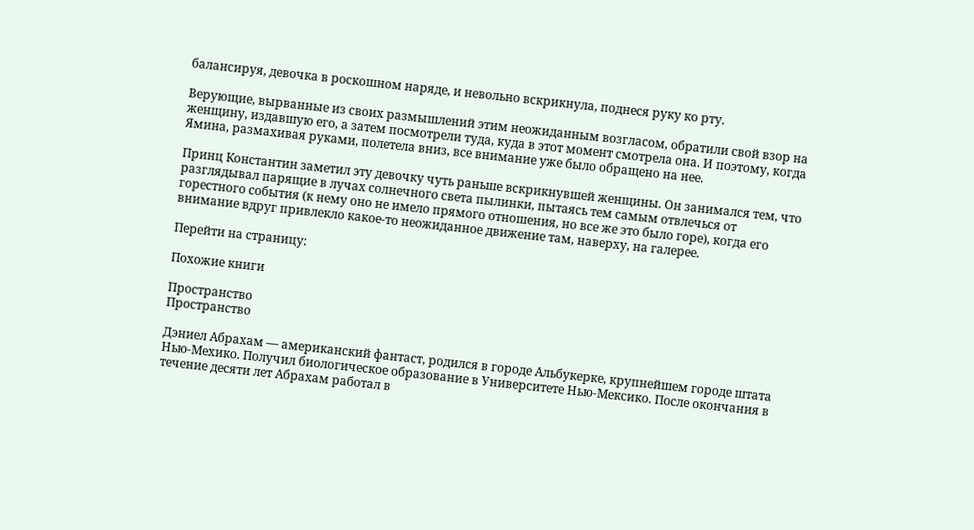балансируя, девочка в роскошном наряде, и невольно вскрикнула, поднеся руку ко рту.

Верующие, вырванные из своих размышлений этим неожиданным возгласом, обратили свой взор на женщину, издавшую его, а затем посмотрели туда, куда в этот момент смотрела она. И поэтому, когда Ямина, размахивая руками, полетела вниз, все внимание уже было обращено на нее.

Принц Константин заметил эту девочку чуть раньше вскрикнувшей женщины. Он занимался тем, что разглядывал парящие в лучах солнечного света пылинки, пытаясь тем самым отвлечься от горестного события (к нему оно не имело прямого отношения, но все же это было горе), когда его внимание вдруг привлекло какое-то неожиданное движение там, наверху, на галерее.

Перейти на страницу:

Похожие книги

Пространство
Пространство

Дэниел Абрахам — американский фантаст, родился в городе Альбукерке, крупнейшем городе штата Нью-Мехико. Получил биологическое образование в Университете Нью-Мексико. После окончания в течение десяти лет Абрахам работал в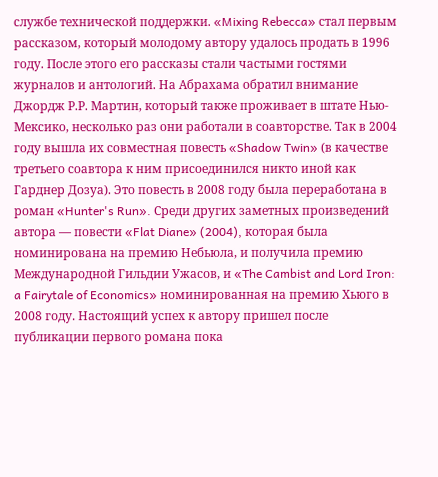службе технической поддержки. «Mixing Rebecca» стал первым рассказом, который молодому автору удалось продать в 1996 году. После этого его рассказы стали частыми гостями журналов и антологий. На Абрахама обратил внимание Джордж Р.Р. Мартин, который также проживает в штате Нью-Мексико, несколько раз они работали в соавторстве. Так в 2004 году вышла их совместная повесть «Shadow Twin» (в качестве третьего соавтора к ним присоединился никто иной как Гарднер Дозуа). Это повесть в 2008 году была переработана в роман «Hunter's Run». Среди других заметных произведений автора — повести «Flat Diane» (2004), которая была номинирована на премию Небьюла, и получила премию Международной Гильдии Ужасов, и «The Cambist and Lord Iron: a Fairytale of Economics» номинированная на премию Хьюго в 2008 году. Настоящий успех к автору пришел после публикации первого романа пока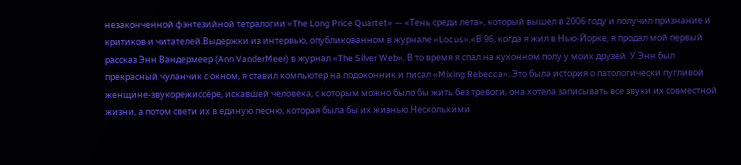незаконченной фэнтезийной тетралогии «The Long Price Quartet» — «Тень среди лета», который вышел в 2006 году и получил признание и критиков и читателей.Выдержки из интервью, опубликованном в журнале «Locus».«В 96, когда я жил в Нью-Йорке, я продал мой первый рассказ Энн Вандермеер (Ann VanderMeer) в журнал «The Silver Web». В то время я спал на кухонном полу у моих друзей. У Энн был прекрасный чуланчик с окном, я ставил компьютер на подоконник и писал «Mixing Rebecca». Это была история о патологически пугливой женщине-звукорежиссёре, искавшей человека, с которым можно было бы жить без тревоги, она хотела записывать все звуки их совместной жизни, а потом свети их в единую песню, которая была бы их жизнью.Несколькими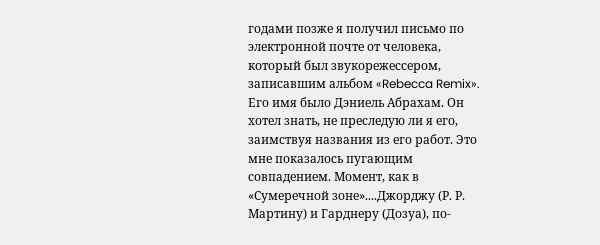годами позже я получил письмо по электронной почте от человека, который был звукорежессером, записавшим альбом «Rebecca Remix». Его имя было Дэниель Абрахам. Он хотел знать, не преследую ли я его, заимствуя названия из его работ. Это мне показалось пугающим совпадением. Момент, как в «Сумеречной зоне»....Джорджу (Р. Р. Мартину) и Гарднеру (Дозуа), по-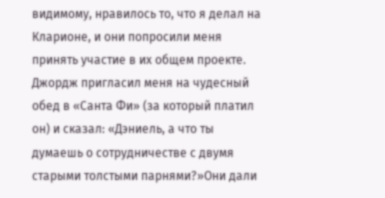видимому, нравилось то, что я делал на Кларионе, и они попросили меня принять участие в их общем проекте. Джордж пригласил меня на чудесный обед в «Санта Фи» (за который платил он) и сказал: «Дэниель, а что ты думаешь о сотрудничестве с двумя старыми толстыми парнями?»Они дали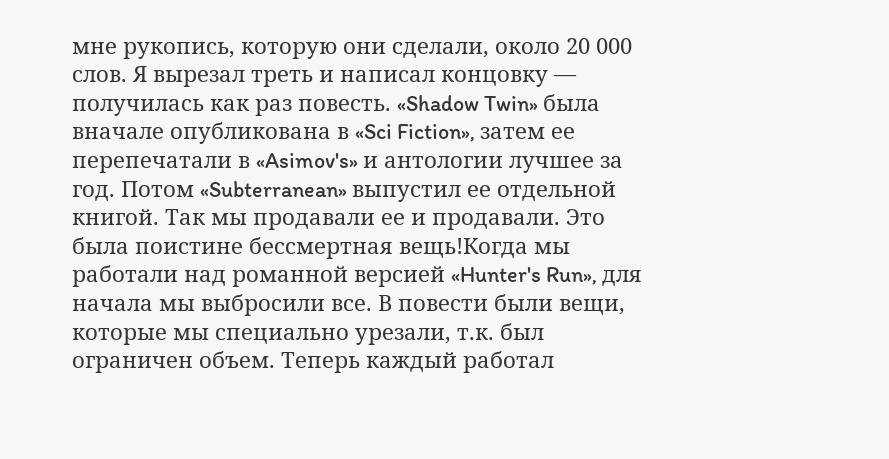мне рукопись, которую они сделали, около 20 000 слов. Я вырезал треть и написал концовку — получилась как раз повесть. «Shadow Twin» была вначале опубликована в «Sci Fiction», затем ее перепечатали в «Asimov's» и антологии лучшее за год. Потом «Subterranean» выпустил ее отдельной книгой. Так мы продавали ее и продавали. Это была поистине бессмертная вещь!Когда мы работали над романной версией «Hunter's Run», для начала мы выбросили все. В повести были вещи, которые мы специально урезали, т.к. был ограничен объем. Теперь каждый работал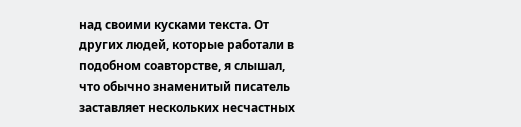над своими кусками текста. От других людей, которые работали в подобном соавторстве, я слышал, что обычно знаменитый писатель заставляет нескольких несчастных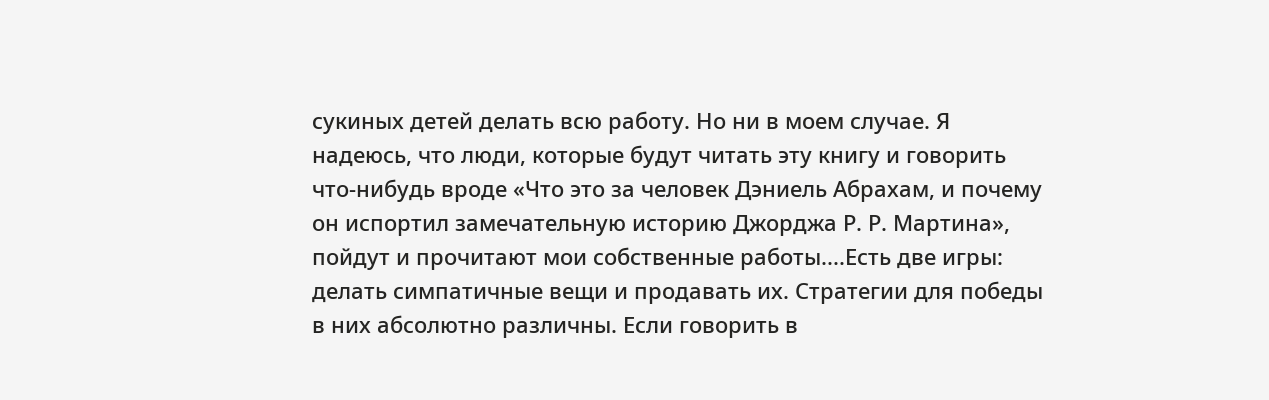сукиных детей делать всю работу. Но ни в моем случае. Я надеюсь, что люди, которые будут читать эту книгу и говорить что-нибудь вроде «Что это за человек Дэниель Абрахам, и почему он испортил замечательную историю Джорджа Р. Р. Мартина», пойдут и прочитают мои собственные работы....Есть две игры: делать симпатичные вещи и продавать их. Стратегии для победы в них абсолютно различны. Если говорить в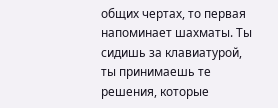общих чертах, то первая напоминает шахматы. Ты сидишь за клавиатурой, ты принимаешь те решения, которые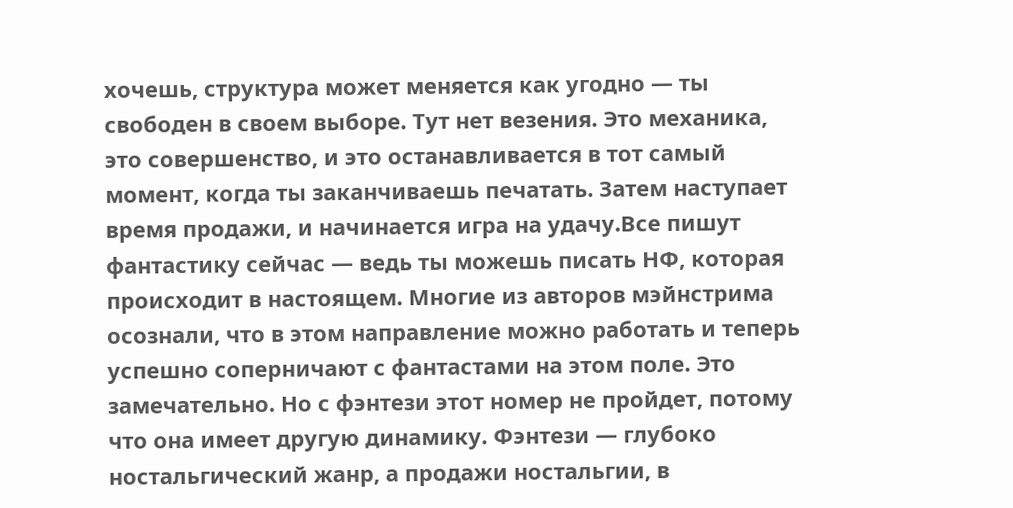хочешь, структура может меняется как угодно — ты свободен в своем выборе. Тут нет везения. Это механика, это совершенство, и это останавливается в тот самый момент, когда ты заканчиваешь печатать. Затем наступает время продажи, и начинается игра на удачу.Все пишут фантастику сейчас — ведь ты можешь писать НФ, которая происходит в настоящем. Многие из авторов мэйнстрима осознали, что в этом направление можно работать и теперь успешно соперничают с фантастами на этом поле. Это замечательно. Но с фэнтези этот номер не пройдет, потому что она имеет другую динамику. Фэнтези — глубоко ностальгический жанр, а продажи ностальгии, в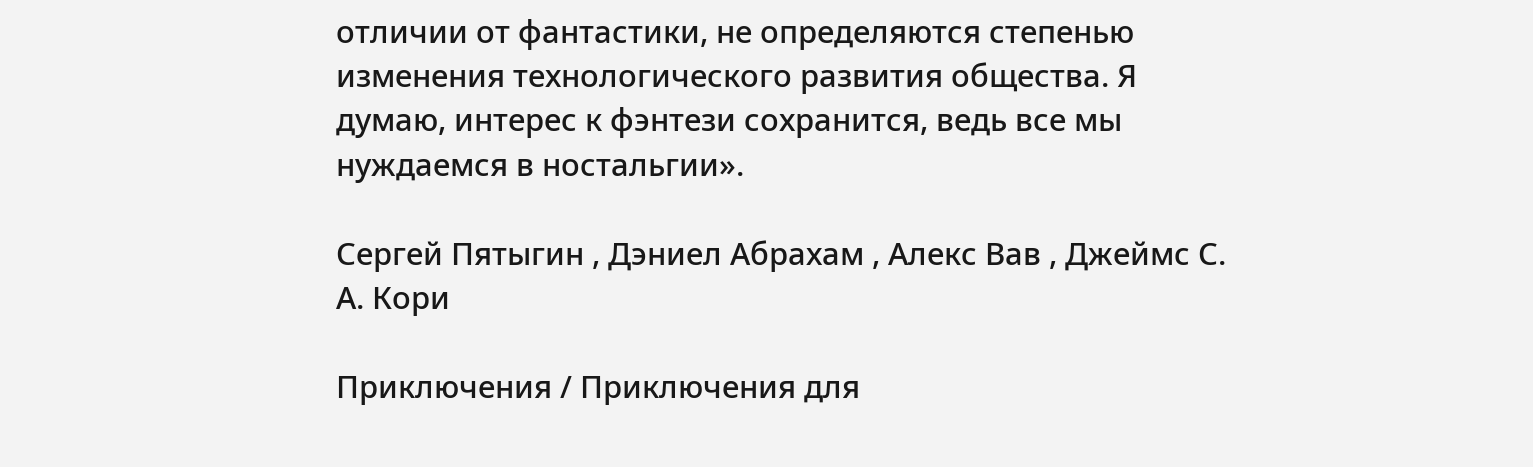отличии от фантастики, не определяются степенью изменения технологического развития общества. Я думаю, интерес к фэнтези сохранится, ведь все мы нуждаемся в ностальгии».

Сергей Пятыгин , Дэниел Абрахам , Алекс Вав , Джеймс С. А. Кори

Приключения / Приключения для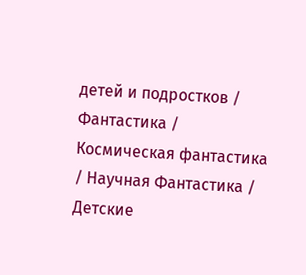детей и подростков / Фантастика / Космическая фантастика / Научная Фантастика / Детские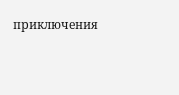приключения